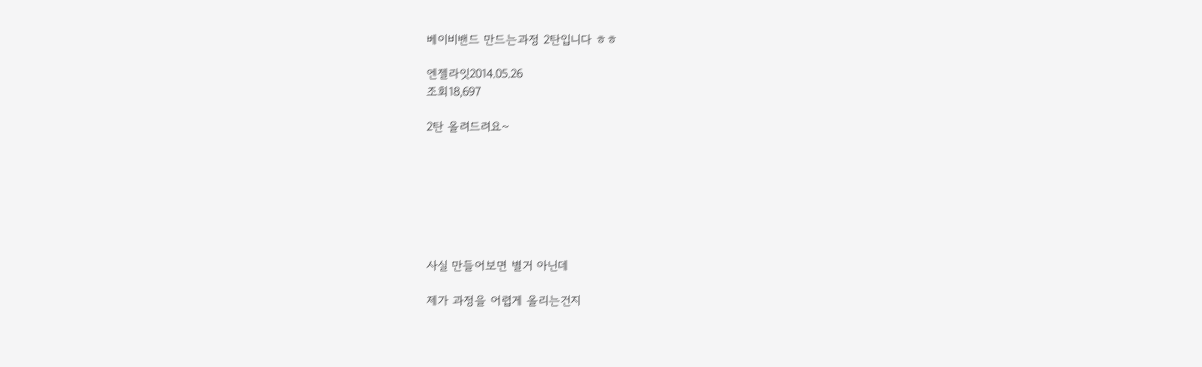베이비밴드 만드는과정 2탄입니다 ㅎㅎ

엔젤라잇2014.05.26
조회18,697

2탄 올려드려요~







사실 만들어보면 별거 아닌데

제가 과정을 어렵게 올리는건지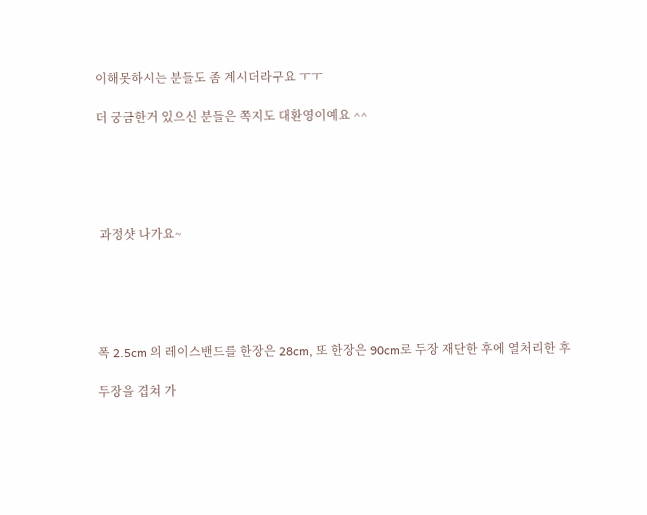이해못하시는 분들도 좀 계시더라구요 ㅜㅜ

더 궁금한거 있으신 분들은 쪽지도 대환영이예요 ^^





 과정샷 나가요~





폭 2.5cm 의 레이스밴드를 한장은 28cm, 또 한장은 90cm로 두장 재단한 후에 열처리한 후

두장을 겹쳐 가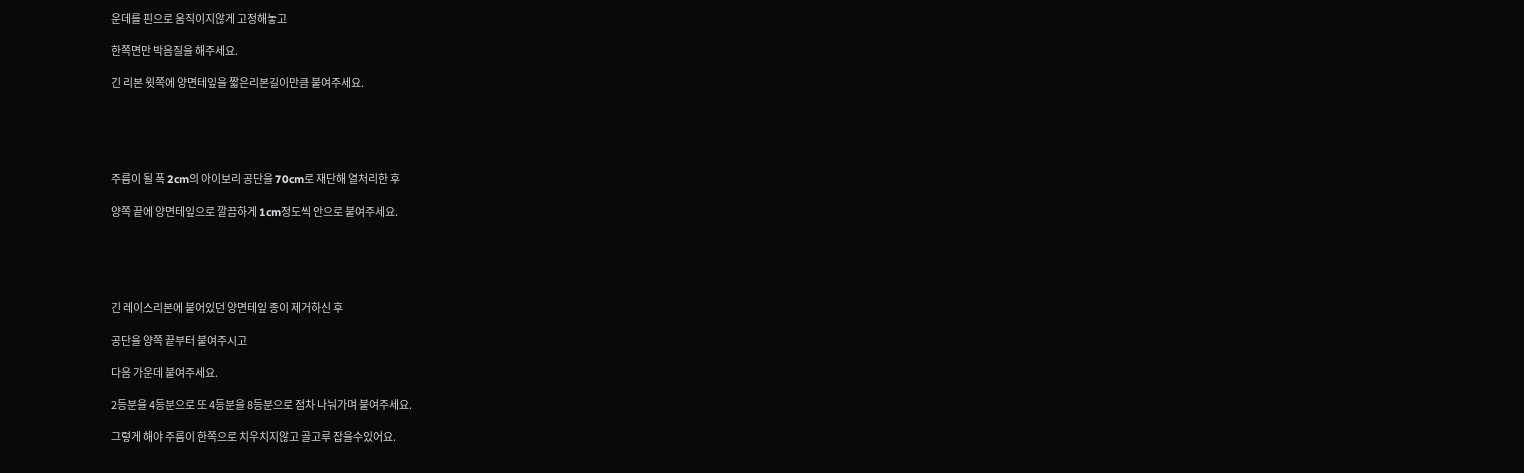운데를 핀으로 움직이지않게 고정해놓고

한쪽면만 박음질을 해주세요.

긴 리본 윗쪽에 양면테잎을 짧은리본길이만큼 붙여주세요.





주름이 될 폭 2cm의 아이보리 공단을 70cm로 재단해 열처리한 후

양쪽 끝에 양면테잎으로 깔끔하게 1cm정도씩 안으로 붙여주세요.





긴 레이스리본에 붙어있던 양면테잎 종이 제거하신 후

공단을 양쪽 끝부터 붙여주시고

다음 가운데 붙여주세요.

2등분을 4등분으로 또 4등분을 8등분으로 점차 나눠가며 붙여주세요.

그렇게 해야 주름이 한쪽으로 치우치지않고 골고루 잡을수있어요.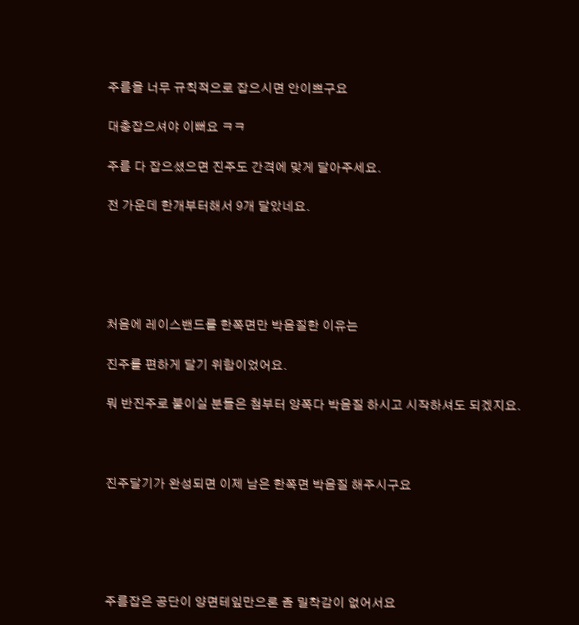주름을 너무 규칙적으로 잡으시면 안이쁘구요

대충잡으셔야 이뻐요 ㅋㅋ

주름 다 잡으셨으면 진주도 간격에 맞게 달아주세요.

전 가운데 한개부터해서 9개 달았네요.





처음에 레이스밴드를 한쪽면만 박음질한 이유는

진주를 편하게 달기 위함이었어요.

뭐 반진주로 붙이실 분들은 첨부터 양쪽다 박음질 하시고 시작하셔도 되겠지요.



진주달기가 완성되면 이제 남은 한쪽면 박음질 해주시구요





주름잡은 공단이 양면테잎만으론 좀 밀착감이 없어서요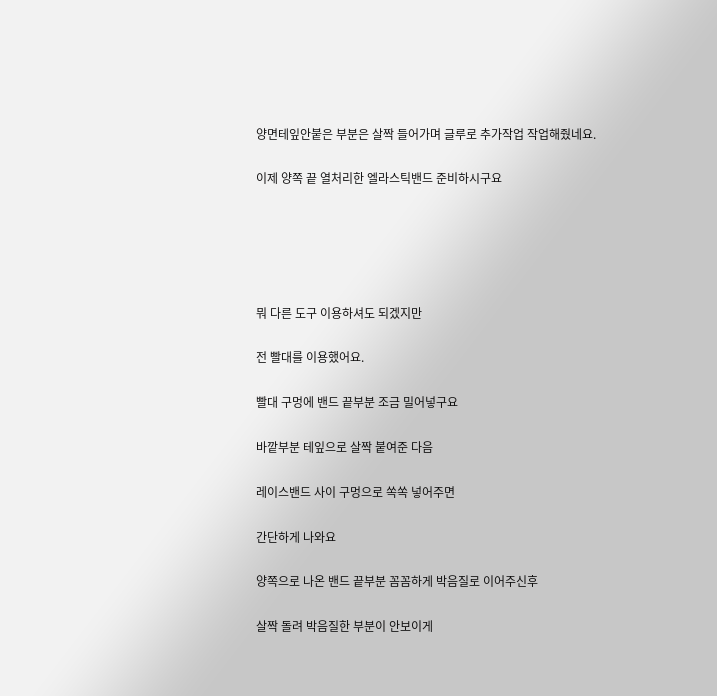양면테잎안붙은 부분은 살짝 들어가며 글루로 추가작업 작업해줬네요.

이제 양쪽 끝 열처리한 엘라스틱밴드 준비하시구요





뭐 다른 도구 이용하셔도 되겠지만

전 빨대를 이용했어요.

빨대 구멍에 밴드 끝부분 조금 밀어넣구요

바깥부분 테잎으로 살짝 붙여준 다음

레이스밴드 사이 구멍으로 쏙쏙 넣어주면

간단하게 나와요

양쪽으로 나온 밴드 끝부분 꼼꼼하게 박음질로 이어주신후

살짝 돌려 박음질한 부분이 안보이게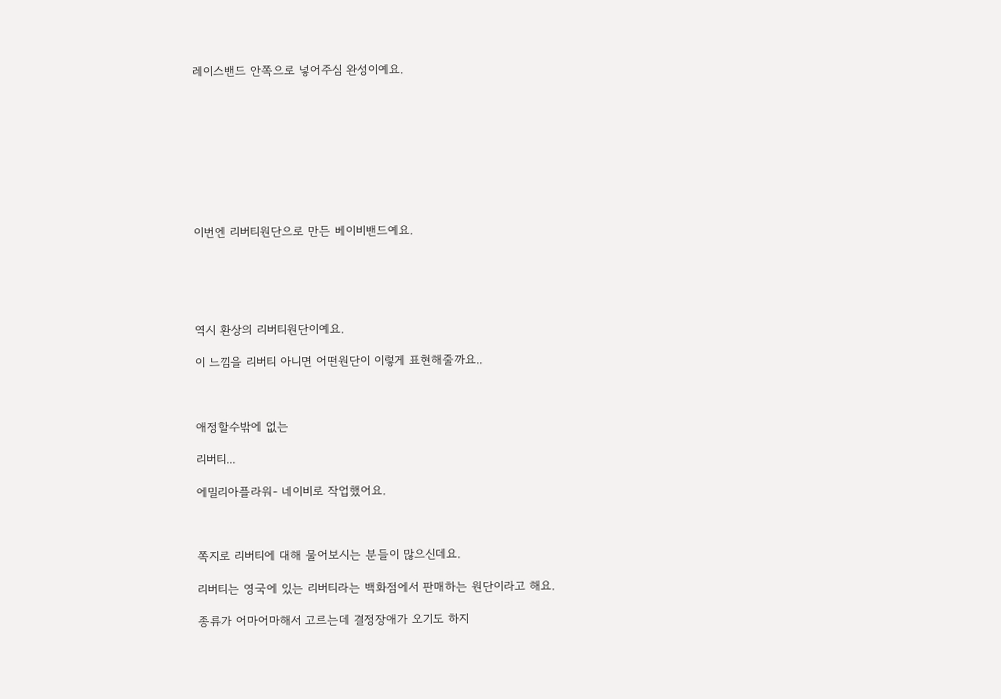레이스밴드 안쪽으로 넣어주심 완성이예요.









이번엔 리버티원단으로 만든 베이비밴드예요.





역시 환상의 리버티원단이예요.

이 느낌을 리버티 아니면 어떤원단이 이렇게 표현해줄까요..



애정할수밖에 없는

리버티...

에밀리아플라워- 네이비로 작업했어요.



쪽지로 리버티에 대해 물어보시는 분들이 많으신데요.

리버티는 영국에 있는 리버티라는 백화점에서 판매하는 원단이라고 해요.

종류가 어마어마해서 고르는데 결정장애가 오기도 하지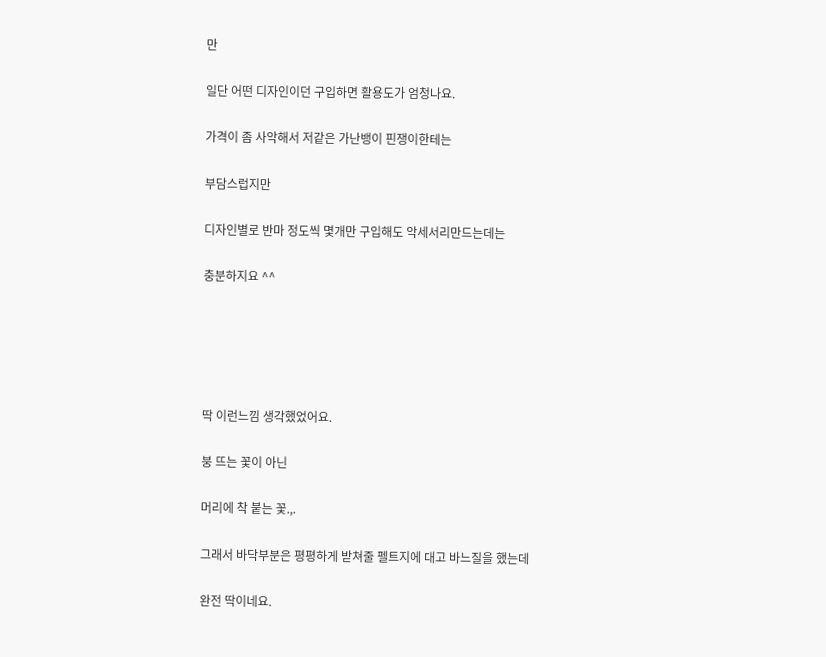만

일단 어떤 디자인이던 구입하면 활용도가 엄청나요.

가격이 좀 사악해서 저같은 가난뱅이 핀쟁이한테는

부담스럽지만

디자인별로 반마 정도씩 몇개만 구입해도 악세서리만드는데는

충분하지요 ^^





딱 이런느낌 생각했었어요.

붕 뜨는 꽃이 아닌

머리에 착 붙는 꽃.,.

그래서 바닥부분은 평평하게 받쳐줄 펠트지에 대고 바느질을 했는데

완전 딱이네요.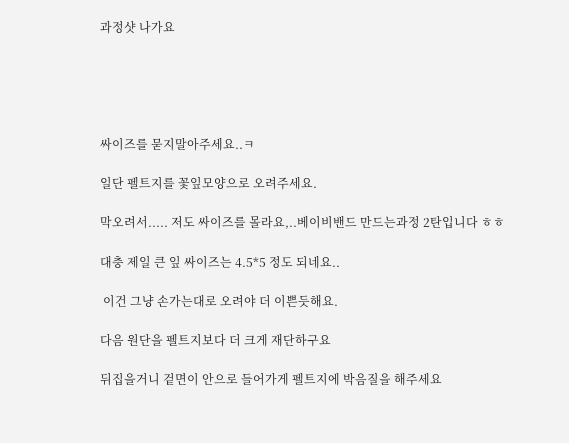과정샷 나가요





싸이즈를 묻지말아주세요..ㅋ

일단 펠트지를 꽃잎모양으로 오려주세요.

막오려서..... 저도 싸이즈를 몰라요,..베이비밴드 만드는과정 2탄입니다 ㅎㅎ

대충 제일 큰 잎 싸이즈는 4.5*5 정도 되네요..

 이건 그냥 손가는대로 오려야 더 이쁜듯해요.

다음 원단을 펠트지보다 더 크게 재단하구요

뒤집을거니 겉면이 안으로 들어가게 펠트지에 박음질을 해주세요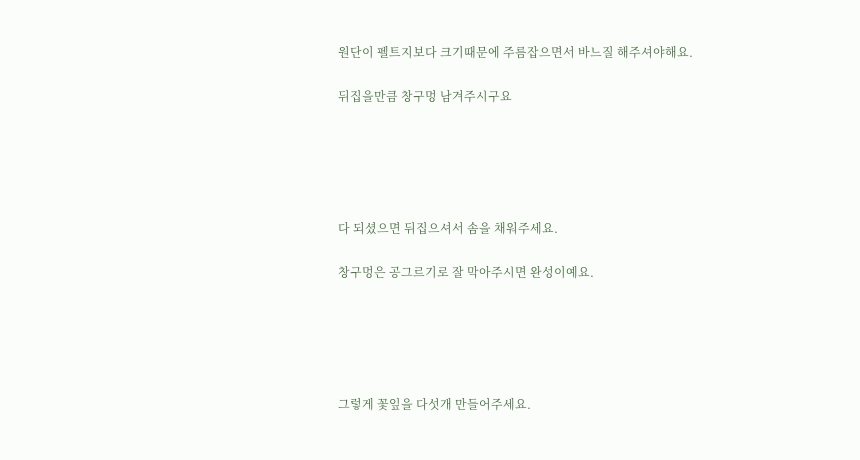원단이 펠트지보다 크기때문에 주름잡으면서 바느질 해주셔야해요.

뒤집을만큼 창구멍 남겨주시구요





다 되셨으면 뒤집으셔서 솜을 채워주세요.

창구멍은 공그르기로 잘 막아주시면 완성이예요.





그렇게 꽃잎을 다섯개 만들어주세요.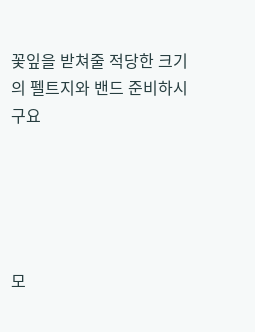꽃잎을 받쳐줄 적당한 크기의 펠트지와 밴드 준비하시구요





모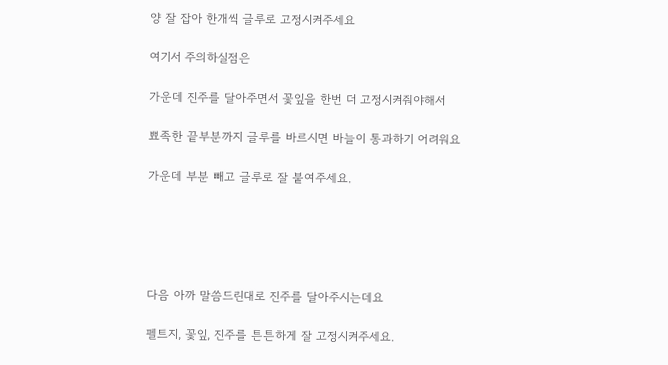양 잘 잡아 한개씩 글루로 고정시켜주세요

여기서 주의하실점은

가운데 진주를 달아주면서 꽃잎을 한번 더 고정시켜줘야해서

뾰족한 끝부분까지 글루를 바르시면 바늘이 통과하기 어려워요

가운데 부분 빼고 글루로 잘 붙여주세요.





다음 아까 말씀드린대로 진주를 달아주시는데요

펠트지, 꽃잎, 진주를 튼튼하게 잘 고정시켜주세요.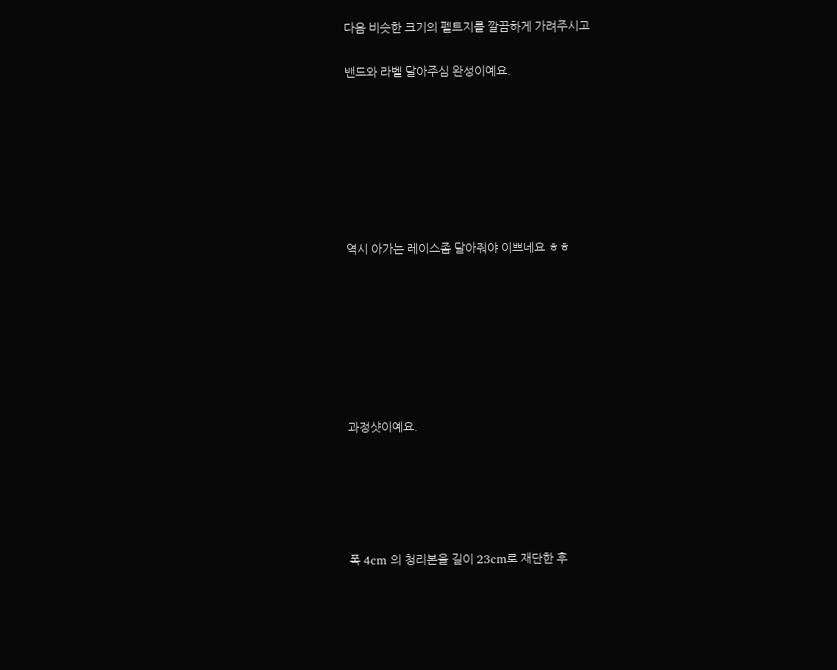다음 비슷한 크기의 펠트지를 깔끔하게 가려주시고

밴드와 라벨 달아주심 완성이예요.







역시 아가는 레이스좀 달아줘야 이쁘네요 ㅎㅎ







과정샷이예요.





폭 4cm 의 청리본을 길이 23cm로 재단한 후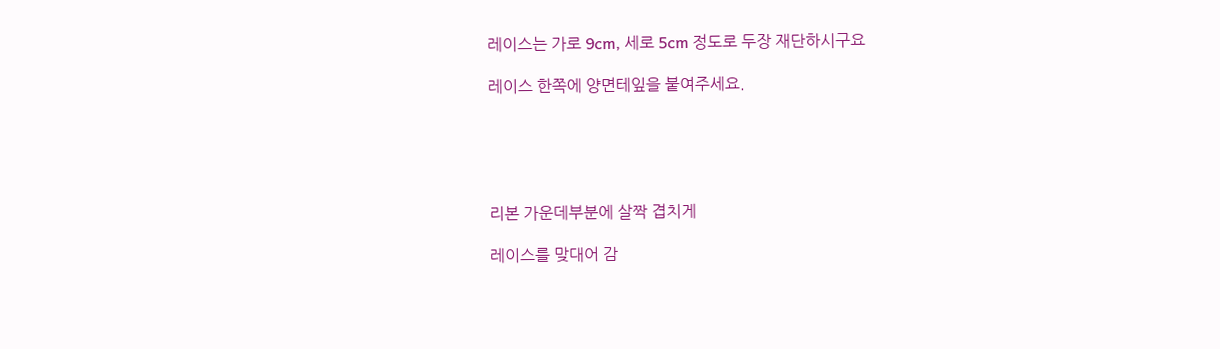레이스는 가로 9cm, 세로 5cm 정도로 두장 재단하시구요

레이스 한쪽에 양면테잎을 붙여주세요.





리본 가운데부분에 살짝 겹치게

레이스를 맞대어 감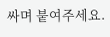싸며 붙여주세요.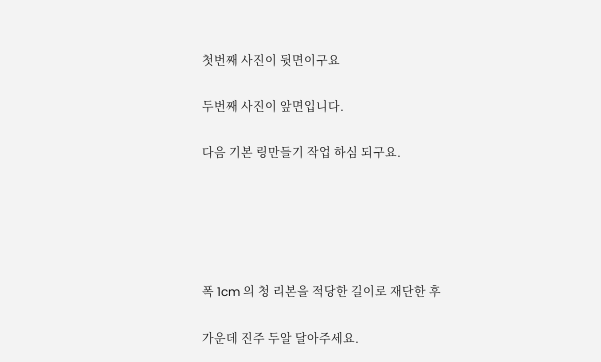첫번째 사진이 뒷면이구요

두번째 사진이 앞면입니다.

다음 기본 링만들기 작업 하심 되구요.





폭 1cm 의 청 리본을 적당한 길이로 재단한 후

가운데 진주 두알 달아주세요.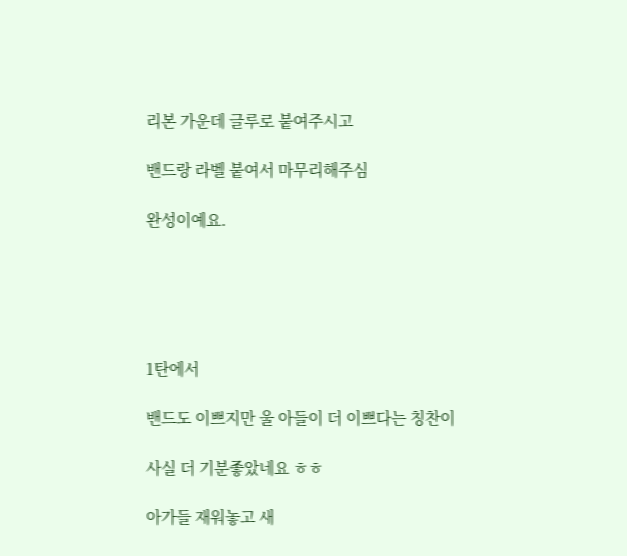리본 가운데 글루로 붙여주시고

밴드랑 라벨 붙여서 마무리해주심

완성이예요.





1탄에서

밴드도 이쁘지만 울 아들이 더 이쁘다는 칭찬이

사실 더 기분좋았네요 ㅎㅎ

아가들 재워놓고 새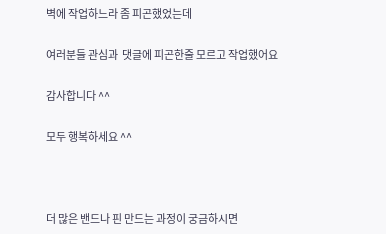벽에 작업하느라 좀 피곤했었는데

여러분들 관심과  댓글에 피곤한줄 모르고 작업했어요

감사합니다 ^^

모두 행복하세요 ^^



더 많은 밴드나 핀 만드는 과정이 궁금하시면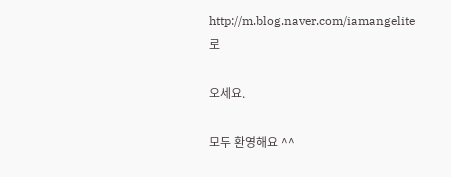http://m.blog.naver.com/iamangelite 로

오세요.

모두 환영해요 ^^